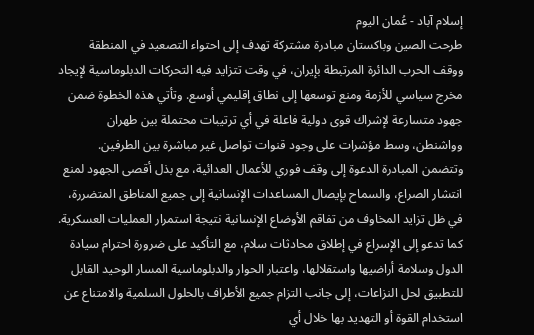إسلام آباد - عُمان اليوم
طرحت الصين وباكستان مبادرة مشتركة تهدف إلى احتواء التصعيد في المنطقة ووقف الحرب الدائرة المرتبطة بإيران، في وقت تتزايد فيه التحركات الدبلوماسية لإيجاد مخرج سياسي للأزمة ومنع توسعها إلى نطاق إقليمي أوسع. وتأتي هذه الخطوة ضمن جهود متسارعة لإشراك قوى دولية فاعلة في أي ترتيبات محتملة بين طهران وواشنطن، وسط مؤشرات على وجود قنوات تواصل غير مباشرة بين الطرفين.
وتتضمن المبادرة الدعوة إلى وقف فوري للأعمال العدائية، مع بذل أقصى الجهود لمنع انتشار الصراع، والسماح بإيصال المساعدات الإنسانية إلى جميع المناطق المتضررة، في ظل تزايد المخاوف من تفاقم الأوضاع الإنسانية نتيجة استمرار العمليات العسكرية.
كما تدعو إلى الإسراع في إطلاق محادثات سلام، مع التأكيد على ضرورة احترام سيادة الدول وسلامة أراضيها واستقلالها، واعتبار الحوار والدبلوماسية المسار الوحيد القابل للتطبيق لحل النزاعات، إلى جانب التزام جميع الأطراف بالحلول السلمية والامتناع عن استخدام القوة أو التهديد بها خلال أي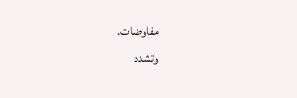مفاوضات.
وتشدد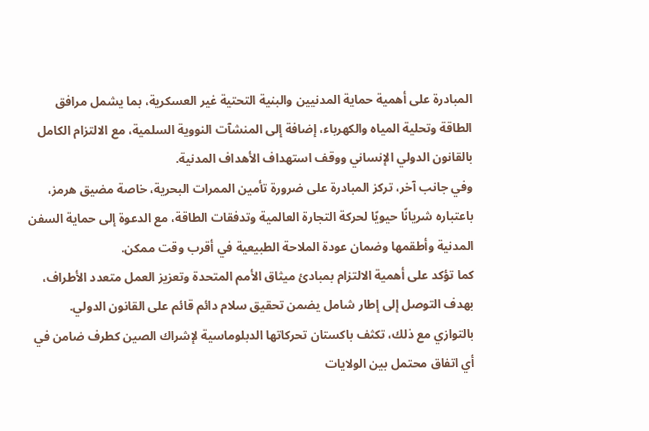المبادرة على أهمية حماية المدنيين والبنية التحتية غير العسكرية، بما يشمل مرافق الطاقة وتحلية المياه والكهرباء، إضافة إلى المنشآت النووية السلمية، مع الالتزام الكامل بالقانون الدولي الإنساني ووقف استهداف الأهداف المدنية.
وفي جانب آخر، تركز المبادرة على ضرورة تأمين الممرات البحرية، خاصة مضيق هرمز، باعتباره شريانًا حيويًا لحركة التجارة العالمية وتدفقات الطاقة، مع الدعوة إلى حماية السفن المدنية وأطقمها وضمان عودة الملاحة الطبيعية في أقرب وقت ممكن.
كما تؤكد على أهمية الالتزام بمبادئ ميثاق الأمم المتحدة وتعزيز العمل متعدد الأطراف، بهدف التوصل إلى إطار شامل يضمن تحقيق سلام دائم قائم على القانون الدولي.
بالتوازي مع ذلك، تكثف باكستان تحركاتها الدبلوماسية لإشراك الصين كطرف ضامن في أي اتفاق محتمل بين الولايات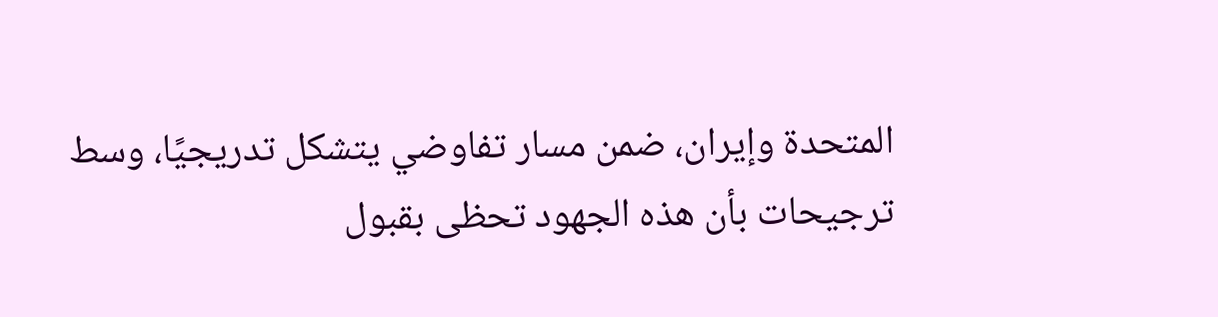المتحدة وإيران، ضمن مسار تفاوضي يتشكل تدريجيًا، وسط ترجيحات بأن هذه الجهود تحظى بقبول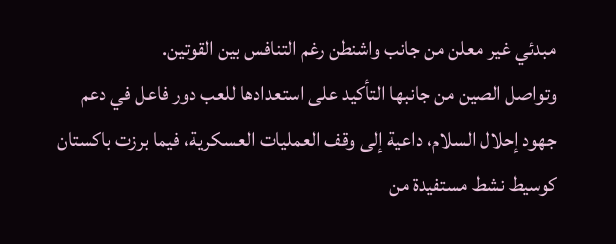مبدئي غير معلن من جانب واشنطن رغم التنافس بين القوتين.
وتواصل الصين من جانبها التأكيد على استعدادها للعب دور فاعل في دعم جهود إحلال السلام، داعية إلى وقف العمليات العسكرية، فيما برزت باكستان كوسيط نشط مستفيدة من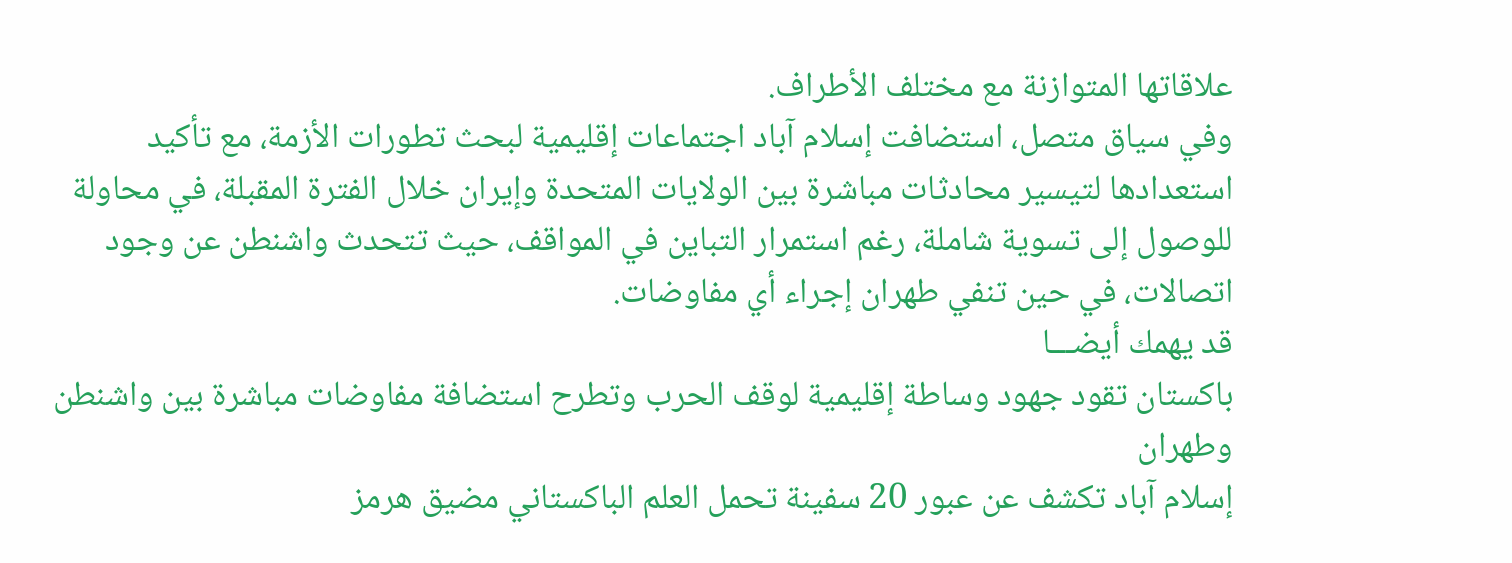علاقاتها المتوازنة مع مختلف الأطراف.
وفي سياق متصل، استضافت إسلام آباد اجتماعات إقليمية لبحث تطورات الأزمة، مع تأكيد استعدادها لتيسير محادثات مباشرة بين الولايات المتحدة وإيران خلال الفترة المقبلة، في محاولة للوصول إلى تسوية شاملة، رغم استمرار التباين في المواقف، حيث تتحدث واشنطن عن وجود اتصالات، في حين تنفي طهران إجراء أي مفاوضات.
قد يهمك أيضـــا
باكستان تقود جهود وساطة إقليمية لوقف الحرب وتطرح استضافة مفاوضات مباشرة بين واشنطن وطهران
إسلام آباد تكشف عن عبور 20 سفينة تحمل العلم الباكستاني مضيق هرمز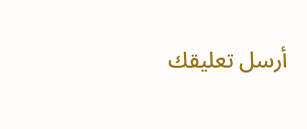أرسل تعليقك